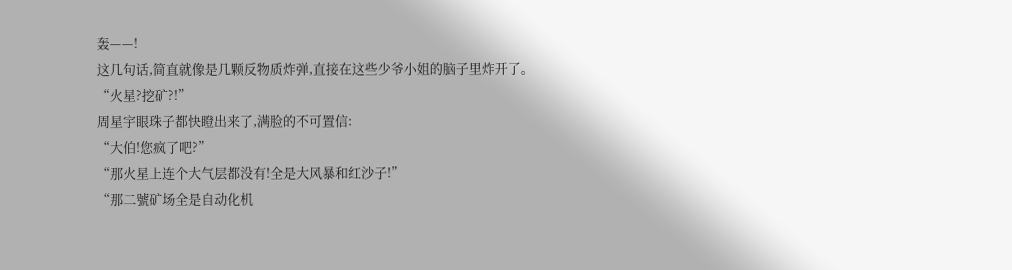轰——!
这几句话,简直就像是几颗反物质炸弹,直接在这些少爷小姐的脑子里炸开了。
“火星?挖矿?!”
周星宇眼珠子都快瞪出来了,满脸的不可置信:
“大伯!您疯了吧?”
“那火星上连个大气层都没有!全是大风暴和红沙子!”
“那二號矿场全是自动化机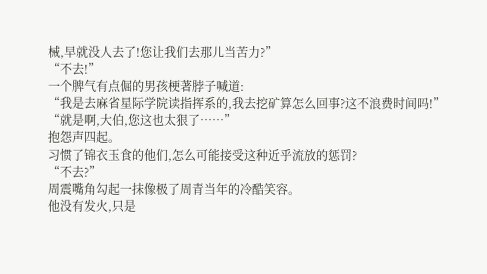械,早就没人去了!您让我们去那儿当苦力?”
“不去!”
一个脾气有点倔的男孩梗著脖子喊道:
“我是去麻省星际学院读指挥系的,我去挖矿算怎么回事?这不浪费时间吗!”
“就是啊,大伯,您这也太狠了……”
抱怨声四起。
习惯了锦衣玉食的他们,怎么可能接受这种近乎流放的惩罚?
“不去?”
周震嘴角勾起一抹像极了周青当年的冷酷笑容。
他没有发火,只是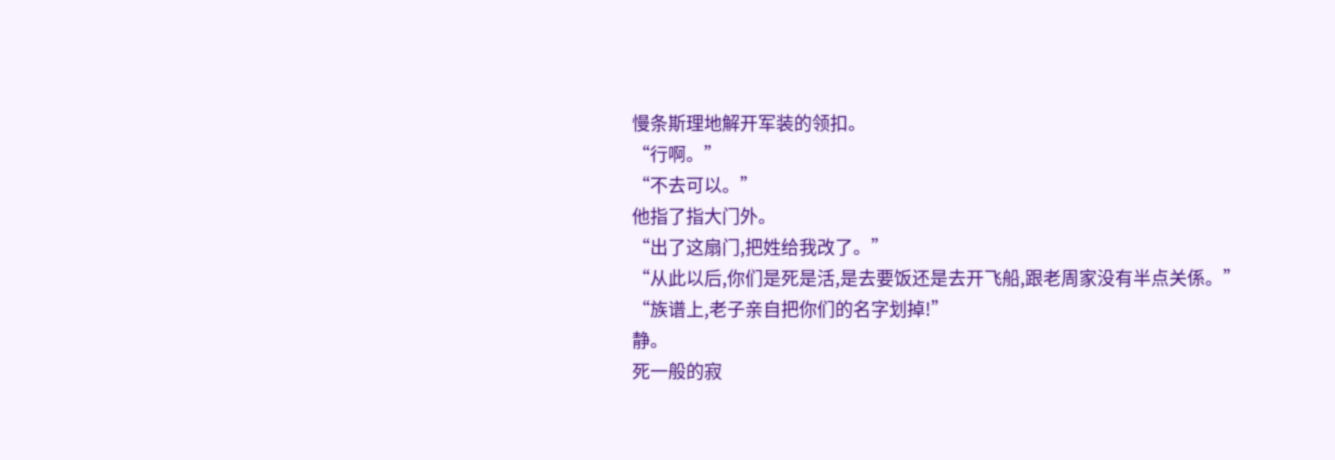慢条斯理地解开军装的领扣。
“行啊。”
“不去可以。”
他指了指大门外。
“出了这扇门,把姓给我改了。”
“从此以后,你们是死是活,是去要饭还是去开飞船,跟老周家没有半点关係。”
“族谱上,老子亲自把你们的名字划掉!”
静。
死一般的寂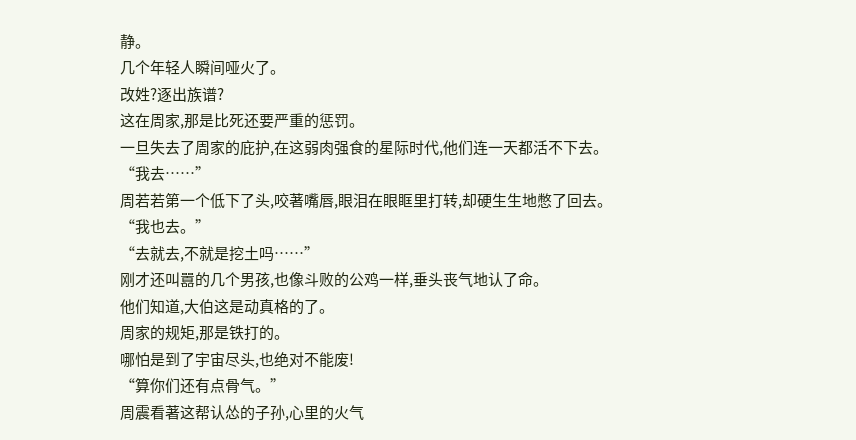静。
几个年轻人瞬间哑火了。
改姓?逐出族谱?
这在周家,那是比死还要严重的惩罚。
一旦失去了周家的庇护,在这弱肉强食的星际时代,他们连一天都活不下去。
“我去……”
周若若第一个低下了头,咬著嘴唇,眼泪在眼眶里打转,却硬生生地憋了回去。
“我也去。”
“去就去,不就是挖土吗……”
刚才还叫囂的几个男孩,也像斗败的公鸡一样,垂头丧气地认了命。
他们知道,大伯这是动真格的了。
周家的规矩,那是铁打的。
哪怕是到了宇宙尽头,也绝对不能废!
“算你们还有点骨气。”
周震看著这帮认怂的子孙,心里的火气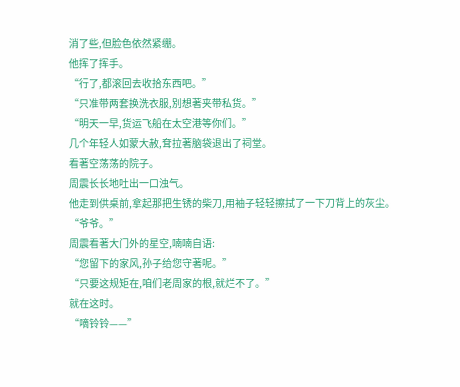消了些,但脸色依然紧绷。
他挥了挥手。
“行了,都滚回去收拾东西吧。”
“只准带两套换洗衣服,別想著夹带私货。”
“明天一早,货运飞船在太空港等你们。”
几个年轻人如蒙大赦,耷拉著脑袋退出了祠堂。
看著空荡荡的院子。
周震长长地吐出一口浊气。
他走到供桌前,拿起那把生锈的柴刀,用袖子轻轻擦拭了一下刀背上的灰尘。
“爷爷。”
周震看著大门外的星空,喃喃自语:
“您留下的家风,孙子给您守著呢。”
“只要这规矩在,咱们老周家的根,就烂不了。”
就在这时。
“嘀铃铃——”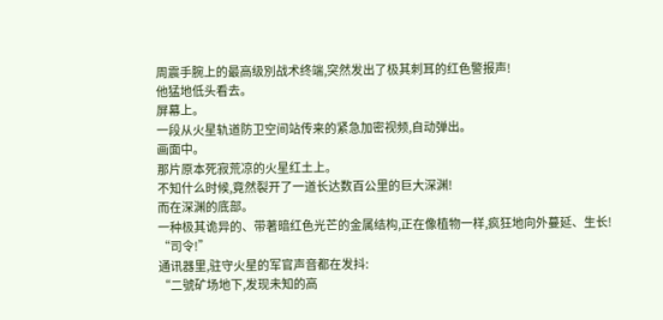周震手腕上的最高级別战术终端,突然发出了极其刺耳的红色警报声!
他猛地低头看去。
屏幕上。
一段从火星轨道防卫空间站传来的紧急加密视频,自动弹出。
画面中。
那片原本死寂荒凉的火星红土上。
不知什么时候,竟然裂开了一道长达数百公里的巨大深渊!
而在深渊的底部。
一种极其诡异的、带著暗红色光芒的金属结构,正在像植物一样,疯狂地向外蔓延、生长!
“司令!”
通讯器里,驻守火星的军官声音都在发抖:
“二號矿场地下,发现未知的高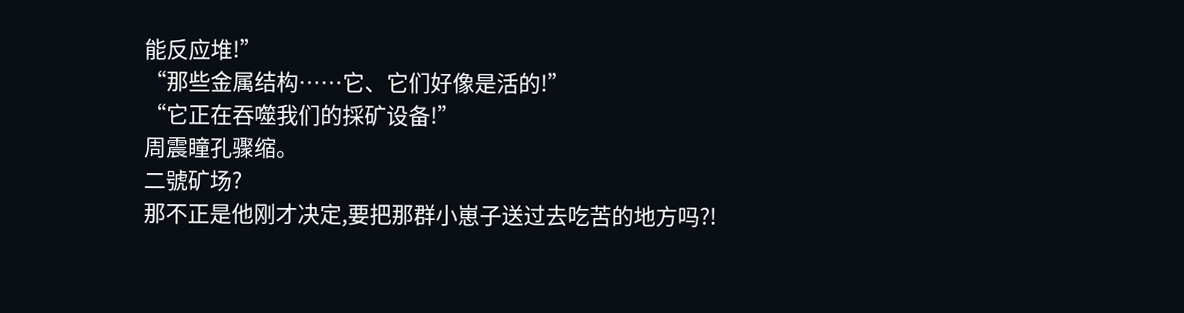能反应堆!”
“那些金属结构……它、它们好像是活的!”
“它正在吞噬我们的採矿设备!”
周震瞳孔骤缩。
二號矿场?
那不正是他刚才决定,要把那群小崽子送过去吃苦的地方吗?!